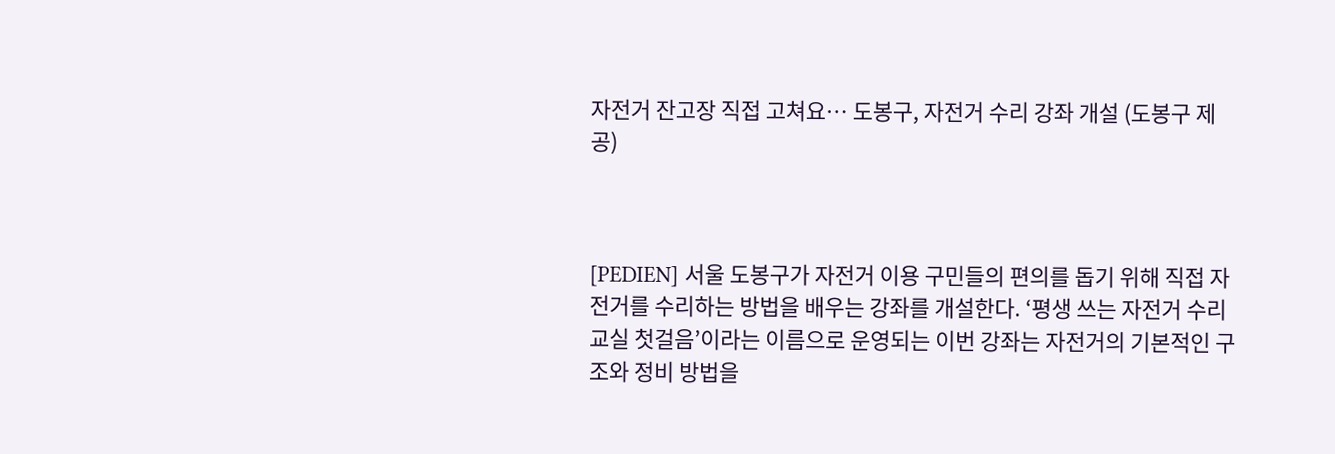자전거 잔고장 직접 고쳐요… 도봉구, 자전거 수리 강좌 개설 (도봉구 제공)



[PEDIEN] 서울 도봉구가 자전거 이용 구민들의 편의를 돕기 위해 직접 자전거를 수리하는 방법을 배우는 강좌를 개설한다. ‘평생 쓰는 자전거 수리교실 첫걸음’이라는 이름으로 운영되는 이번 강좌는 자전거의 기본적인 구조와 정비 방법을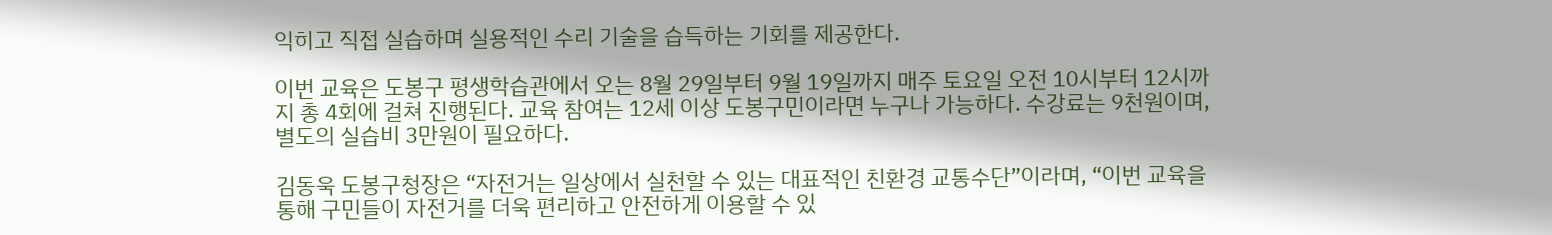익히고 직접 실습하며 실용적인 수리 기술을 습득하는 기회를 제공한다.

이번 교육은 도봉구 평생학습관에서 오는 8월 29일부터 9월 19일까지 매주 토요일 오전 10시부터 12시까지 총 4회에 걸쳐 진행된다. 교육 참여는 12세 이상 도봉구민이라면 누구나 가능하다. 수강료는 9천원이며, 별도의 실습비 3만원이 필요하다.

김동욱 도봉구청장은 “자전거는 일상에서 실천할 수 있는 대표적인 친환경 교통수단”이라며, “이번 교육을 통해 구민들이 자전거를 더욱 편리하고 안전하게 이용할 수 있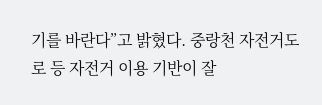기를 바란다”고 밝혔다. 중랑천 자전거도로 등 자전거 이용 기반이 잘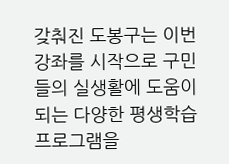갖춰진 도봉구는 이번 강좌를 시작으로 구민들의 실생활에 도움이 되는 다양한 평생학습 프로그램을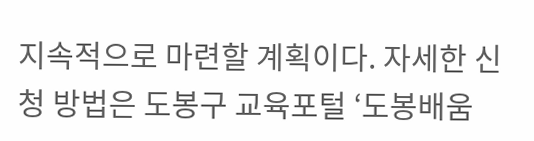지속적으로 마련할 계획이다. 자세한 신청 방법은 도봉구 교육포털 ‘도봉배움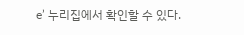e’ 누리집에서 확인할 수 있다.